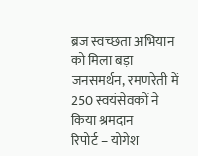ब्रज स्वच्छता अभियान को मिला बड़ा जनसमर्थन, रमणरेती में 250 स्वयंसेवकों ने किया श्रमदान
रिपोर्ट – योगेश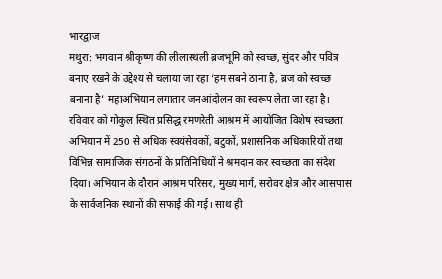भारद्वाज
मथुरा: भगवान श्रीकृष्ण की लीलास्थली ब्रजभूमि को स्वच्छ, सुंदर और पवित्र बनाए रखने के उद्देश्य से चलाया जा रहा ‘हम सबने ठाना है, ब्रज को स्वच्छ बनाना है’ महाअभियान लगातार जनआंदोलन का स्वरूप लेता जा रहा है। रविवार को गोकुल स्थित प्रसिद्ध रमणरेती आश्रम में आयोजित विशेष स्वच्छता अभियान में 250 से अधिक स्वयंसेवकों, बटुकों, प्रशासनिक अधिकारियों तथा विभिन्न सामाजिक संगठनों के प्रतिनिधियों ने श्रमदान कर स्वच्छता का संदेश दिया। अभियान के दौरान आश्रम परिसर, मुख्य मार्ग, सरोवर क्षेत्र और आसपास के सार्वजनिक स्थानों की सफाई की गई। साथ ही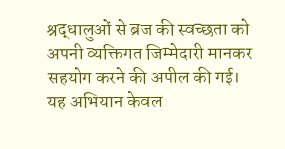श्रद्धालुओं से ब्रज की स्वच्छता को अपनी व्यक्तिगत जिम्मेदारी मानकर सहयोग करने की अपील की गई।
यह अभियान केवल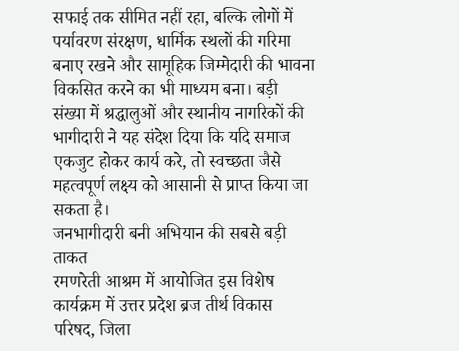सफाई तक सीमित नहीं रहा, बल्कि लोगों में पर्यावरण संरक्षण, धार्मिक स्थलों की गरिमा बनाए रखने और सामूहिक जिम्मेदारी की भावना विकसित करने का भी माध्यम बना। बड़ी संख्या में श्रद्धालुओं और स्थानीय नागरिकों की भागीदारी ने यह संदेश दिया कि यदि समाज एकजुट होकर कार्य करे, तो स्वच्छता जैसे महत्वपूर्ण लक्ष्य को आसानी से प्राप्त किया जा सकता है।
जनभागीदारी बनी अभियान की सबसे बड़ी ताकत
रमणरेती आश्रम में आयोजित इस विशेष कार्यक्रम में उत्तर प्रदेश ब्रज तीर्थ विकास परिषद, जिला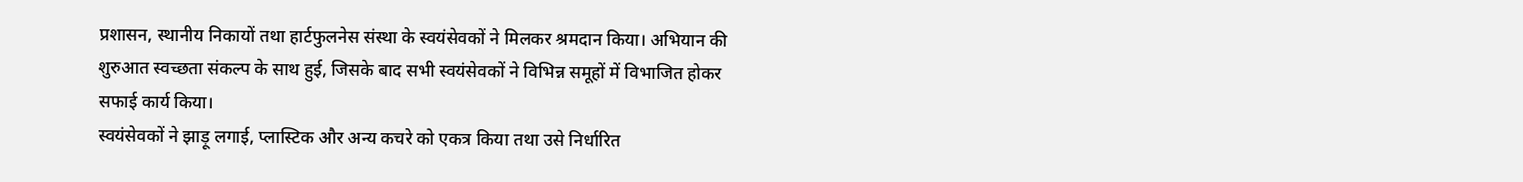प्रशासन, स्थानीय निकायों तथा हार्टफुलनेस संस्था के स्वयंसेवकों ने मिलकर श्रमदान किया। अभियान की शुरुआत स्वच्छता संकल्प के साथ हुई, जिसके बाद सभी स्वयंसेवकों ने विभिन्न समूहों में विभाजित होकर सफाई कार्य किया।
स्वयंसेवकों ने झाड़ू लगाई, प्लास्टिक और अन्य कचरे को एकत्र किया तथा उसे निर्धारित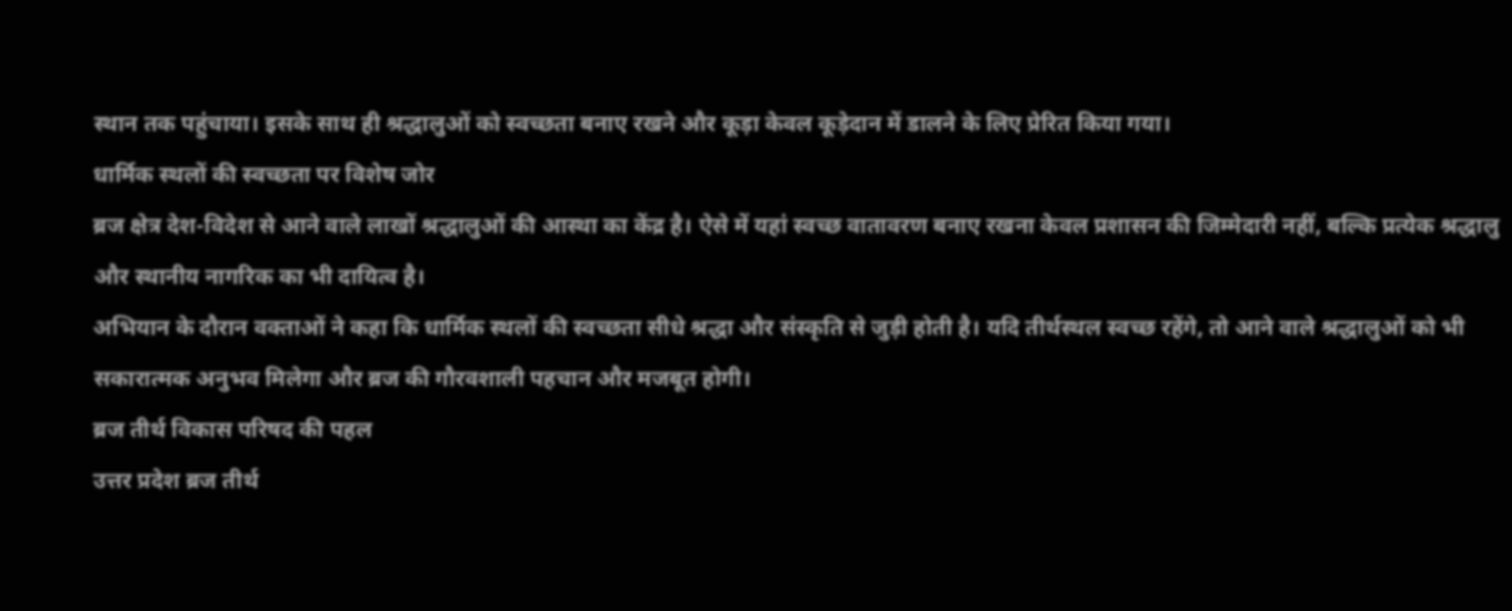स्थान तक पहुंचाया। इसके साथ ही श्रद्धालुओं को स्वच्छता बनाए रखने और कूड़ा केवल कूड़ेदान में डालने के लिए प्रेरित किया गया।
धार्मिक स्थलों की स्वच्छता पर विशेष जोर
ब्रज क्षेत्र देश-विदेश से आने वाले लाखों श्रद्धालुओं की आस्था का केंद्र है। ऐसे में यहां स्वच्छ वातावरण बनाए रखना केवल प्रशासन की जिम्मेदारी नहीं, बल्कि प्रत्येक श्रद्धालु और स्थानीय नागरिक का भी दायित्व है।
अभियान के दौरान वक्ताओं ने कहा कि धार्मिक स्थलों की स्वच्छता सीधे श्रद्धा और संस्कृति से जुड़ी होती है। यदि तीर्थस्थल स्वच्छ रहेंगे, तो आने वाले श्रद्धालुओं को भी सकारात्मक अनुभव मिलेगा और ब्रज की गौरवशाली पहचान और मजबूत होगी।
ब्रज तीर्थ विकास परिषद की पहल
उत्तर प्रदेश ब्रज तीर्थ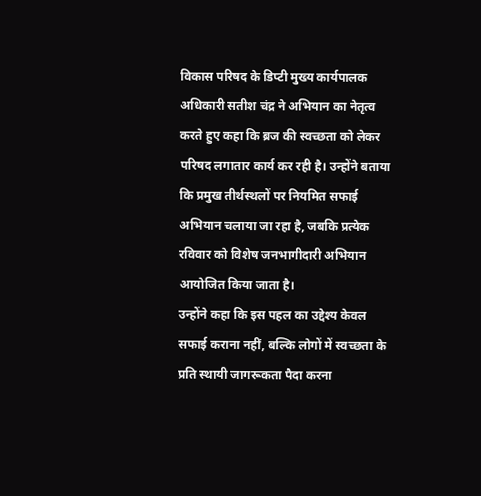विकास परिषद के डिप्टी मुख्य कार्यपालक अधिकारी सतीश चंद्र ने अभियान का नेतृत्व करते हुए कहा कि ब्रज की स्वच्छता को लेकर परिषद लगातार कार्य कर रही है। उन्होंने बताया कि प्रमुख तीर्थस्थलों पर नियमित सफाई अभियान चलाया जा रहा है, जबकि प्रत्येक रविवार को विशेष जनभागीदारी अभियान आयोजित किया जाता है।
उन्होंने कहा कि इस पहल का उद्देश्य केवल सफाई कराना नहीं, बल्कि लोगों में स्वच्छता के प्रति स्थायी जागरूकता पैदा करना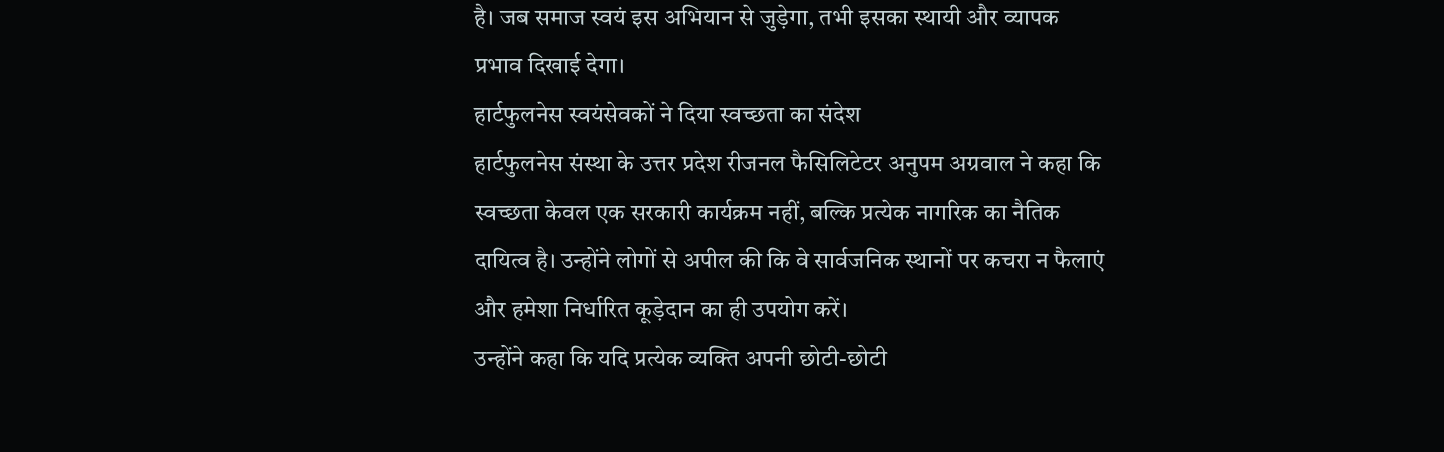है। जब समाज स्वयं इस अभियान से जुड़ेगा, तभी इसका स्थायी और व्यापक प्रभाव दिखाई देगा।
हार्टफुलनेस स्वयंसेवकों ने दिया स्वच्छता का संदेश
हार्टफुलनेस संस्था के उत्तर प्रदेश रीजनल फैसिलिटेटर अनुपम अग्रवाल ने कहा कि स्वच्छता केवल एक सरकारी कार्यक्रम नहीं, बल्कि प्रत्येक नागरिक का नैतिक दायित्व है। उन्होंने लोगों से अपील की कि वे सार्वजनिक स्थानों पर कचरा न फैलाएं और हमेशा निर्धारित कूड़ेदान का ही उपयोग करें।
उन्होंने कहा कि यदि प्रत्येक व्यक्ति अपनी छोटी-छोटी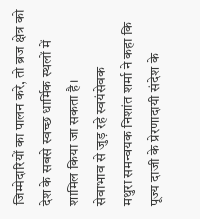जिम्मेदारियों का पालन करे, तो ब्रज क्षेत्र को देश के सबसे स्वच्छ धार्मिक स्थलों में शामिल किया जा सकता है।
सेवाभाव से जुड़ रहे स्वयंसेवक
मथुरा समन्वयक निशांत शर्मा ने कहा कि पूज्य दाजी के प्रेरणादायी संदेश के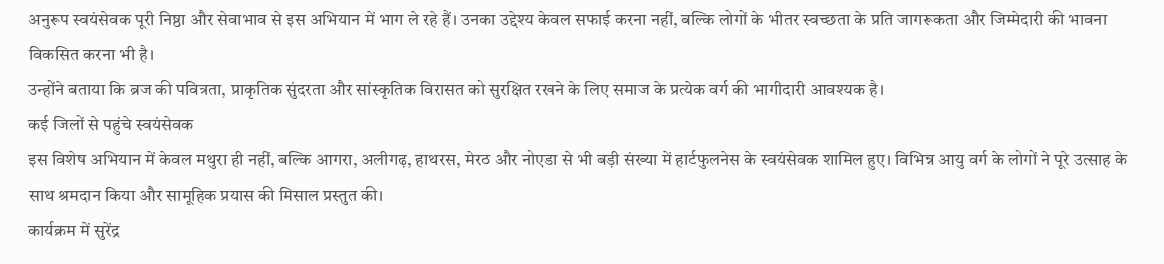अनुरूप स्वयंसेवक पूरी निष्ठा और सेवाभाव से इस अभियान में भाग ले रहे हैं। उनका उद्देश्य केवल सफाई करना नहीं, बल्कि लोगों के भीतर स्वच्छता के प्रति जागरूकता और जिम्मेदारी की भावना विकसित करना भी है।
उन्होंने बताया कि ब्रज की पवित्रता, प्राकृतिक सुंदरता और सांस्कृतिक विरासत को सुरक्षित रखने के लिए समाज के प्रत्येक वर्ग की भागीदारी आवश्यक है।
कई जिलों से पहुंचे स्वयंसेवक
इस विशेष अभियान में केवल मथुरा ही नहीं, बल्कि आगरा, अलीगढ़, हाथरस, मेरठ और नोएडा से भी बड़ी संख्या में हार्टफुलनेस के स्वयंसेवक शामिल हुए। विभिन्न आयु वर्ग के लोगों ने पूरे उत्साह के साथ श्रमदान किया और सामूहिक प्रयास की मिसाल प्रस्तुत की।
कार्यक्रम में सुरेंद्र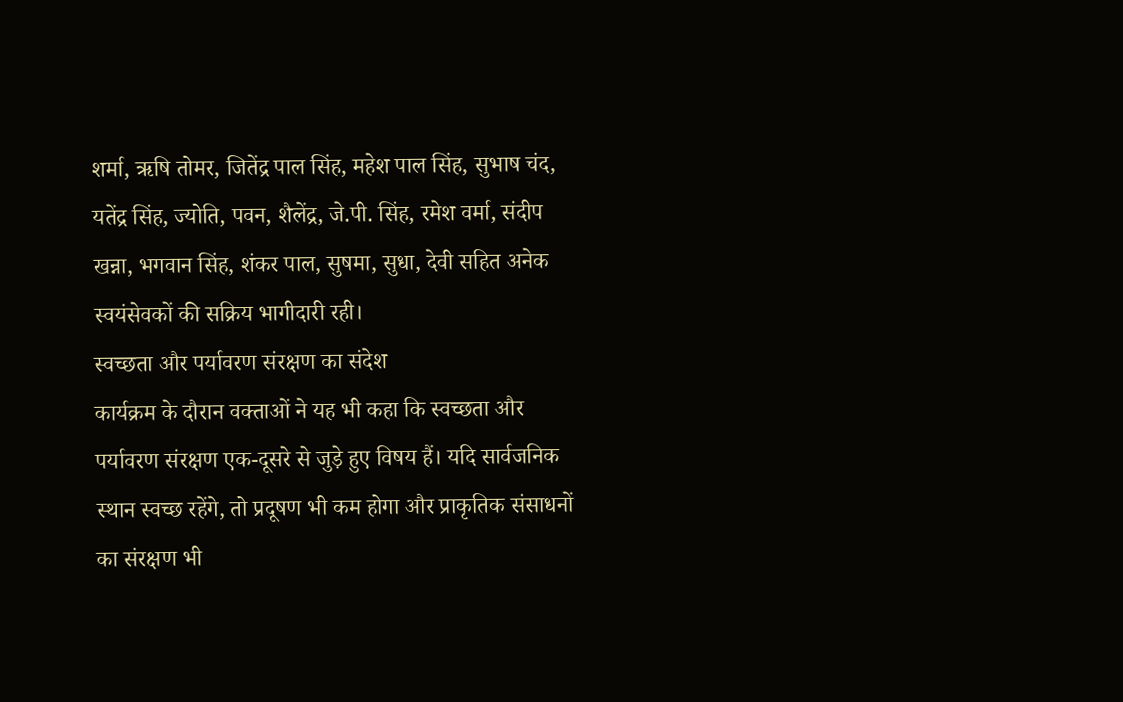शर्मा, ऋषि तोमर, जितेंद्र पाल सिंह, महेश पाल सिंह, सुभाष चंद, यतेंद्र सिंह, ज्योति, पवन, शैलेंद्र, जे.पी. सिंह, रमेश वर्मा, संदीप खन्ना, भगवान सिंह, शंकर पाल, सुषमा, सुधा, देवी सहित अनेक स्वयंसेवकों की सक्रिय भागीदारी रही।
स्वच्छता और पर्यावरण संरक्षण का संदेश
कार्यक्रम के दौरान वक्ताओं ने यह भी कहा कि स्वच्छता और पर्यावरण संरक्षण एक-दूसरे से जुड़े हुए विषय हैं। यदि सार्वजनिक स्थान स्वच्छ रहेंगे, तो प्रदूषण भी कम होगा और प्राकृतिक संसाधनों का संरक्षण भी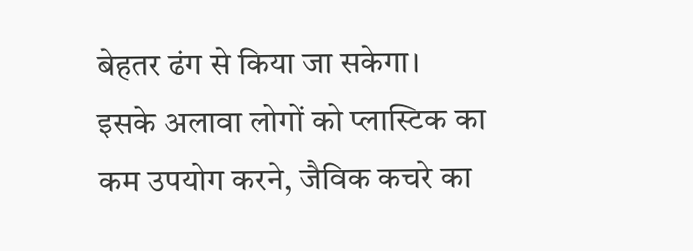बेहतर ढंग से किया जा सकेगा।
इसके अलावा लोगों को प्लास्टिक का कम उपयोग करने, जैविक कचरे का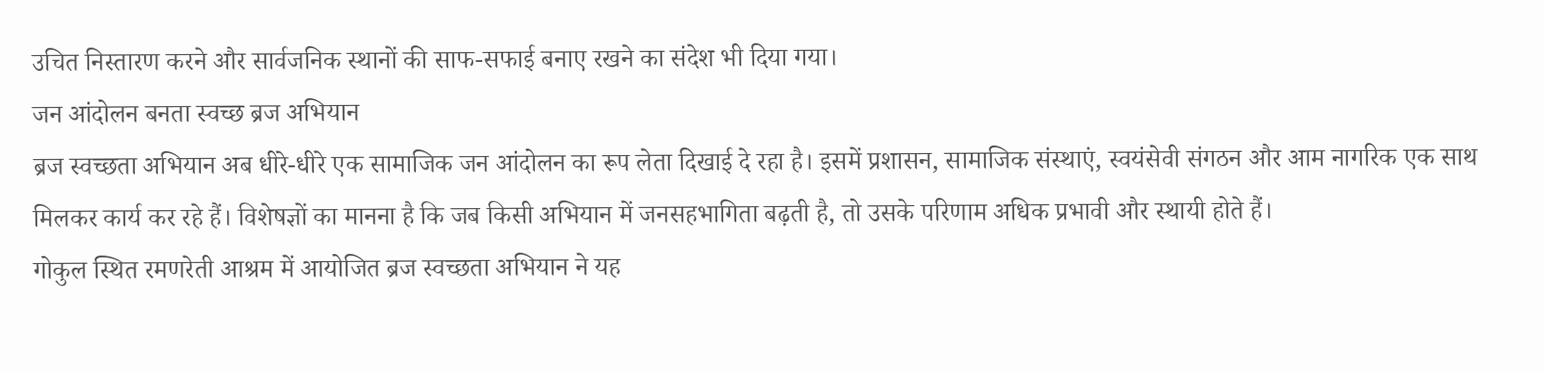उचित निस्तारण करने और सार्वजनिक स्थानों की साफ-सफाई बनाए रखने का संदेश भी दिया गया।
जन आंदोलन बनता स्वच्छ ब्रज अभियान
ब्रज स्वच्छता अभियान अब धीरे-धीरे एक सामाजिक जन आंदोलन का रूप लेता दिखाई दे रहा है। इसमें प्रशासन, सामाजिक संस्थाएं, स्वयंसेवी संगठन और आम नागरिक एक साथ मिलकर कार्य कर रहे हैं। विशेषज्ञों का मानना है कि जब किसी अभियान में जनसहभागिता बढ़ती है, तो उसके परिणाम अधिक प्रभावी और स्थायी होते हैं।
गोकुल स्थित रमणरेती आश्रम में आयोजित ब्रज स्वच्छता अभियान ने यह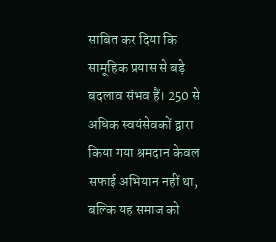साबित कर दिया कि सामूहिक प्रयास से बड़े बदलाव संभव हैं। 250 से अधिक स्वयंसेवकों द्वारा किया गया श्रमदान केवल सफाई अभियान नहीं था, बल्कि यह समाज को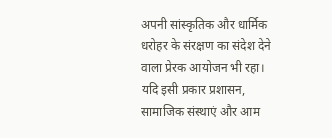अपनी सांस्कृतिक और धार्मिक धरोहर के संरक्षण का संदेश देने वाला प्रेरक आयोजन भी रहा।
यदि इसी प्रकार प्रशासन, सामाजिक संस्थाएं और आम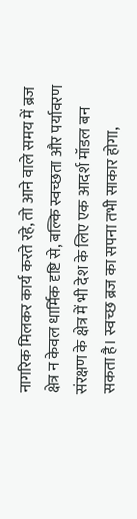नागरिक मिलकर कार्य करते रहे, तो आने वाले समय में ब्रज क्षेत्र न केवल धार्मिक दृष्टि से, बल्कि स्वच्छता और पर्यावरण संरक्षण के क्षेत्र में भी देश के लिए एक आदर्श मॉडल बन सकता है। स्वच्छ ब्रज का सपना तभी साकार होगा,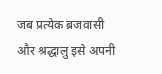जब प्रत्येक ब्रजवासी और श्रद्धालु इसे अपनी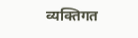व्यक्तिगत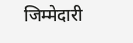जिम्मेदारी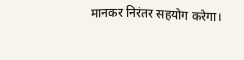मानकर निरंतर सहयोग करेगा।